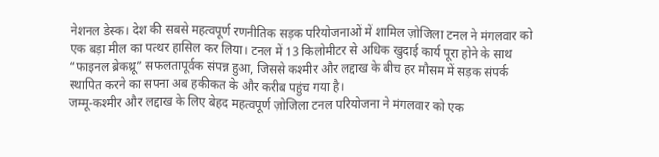नेशनल डेस्क। देश की सबसे महत्वपूर्ण रणनीतिक सड़क परियोजनाओं में शामिल ज़ोजिला टनल ने मंगलवार को एक बड़ा मील का पत्थर हासिल कर लिया। टनल में 13 किलोमीटर से अधिक खुदाई कार्य पूरा होने के साथ “फाइनल ब्रेकथ्रू” सफलतापूर्वक संपन्न हुआ, जिससे कश्मीर और लद्दाख के बीच हर मौसम में सड़क संपर्क स्थापित करने का सपना अब हकीकत के और करीब पहुंच गया है।
जम्मू-कश्मीर और लद्दाख के लिए बेहद महत्वपूर्ण ज़ोजिला टनल परियोजना ने मंगलवार को एक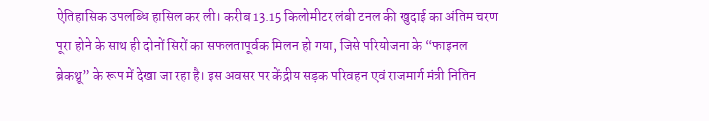ऐतिहासिक उपलब्धि हासिल कर ली। करीब 13.15 किलोमीटर लंबी टनल की खुदाई का अंतिम चरण पूरा होने के साथ ही दोनों सिरों का सफलतापूर्वक मिलन हो गया, जिसे परियोजना के “फाइनल ब्रेकथ्रू” के रूप में देखा जा रहा है। इस अवसर पर केंद्रीय सड़क परिवहन एवं राजमार्ग मंत्री नितिन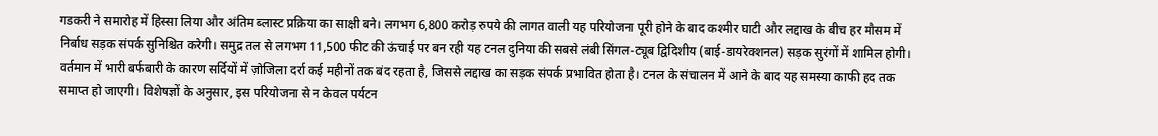गडकरी ने समारोह में हिस्सा लिया और अंतिम ब्लास्ट प्रक्रिया का साक्षी बने। लगभग 6,800 करोड़ रुपये की लागत वाली यह परियोजना पूरी होने के बाद कश्मीर घाटी और लद्दाख के बीच हर मौसम में निर्बाध सड़क संपर्क सुनिश्चित करेगी। समुद्र तल से लगभग 11,500 फीट की ऊंचाई पर बन रही यह टनल दुनिया की सबसे लंबी सिंगल-ट्यूब द्विदिशीय (बाई-डायरेक्शनल) सड़क सुरंगों में शामिल होगी। वर्तमान में भारी बर्फबारी के कारण सर्दियों में ज़ोजिला दर्रा कई महीनों तक बंद रहता है, जिससे लद्दाख का सड़क संपर्क प्रभावित होता है। टनल के संचालन में आने के बाद यह समस्या काफी हद तक समाप्त हो जाएगी। विशेषज्ञों के अनुसार, इस परियोजना से न केवल पर्यटन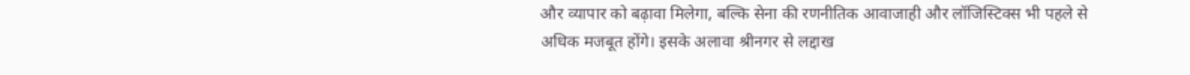और व्यापार को बढ़ावा मिलेगा, बल्कि सेना की रणनीतिक आवाजाही और लॉजिस्टिक्स भी पहले से अधिक मजबूत होंगे। इसके अलावा श्रीनगर से लद्दाख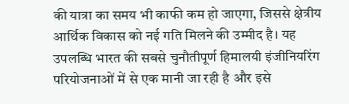की यात्रा का समय भी काफी कम हो जाएगा, जिससे क्षेत्रीय आर्थिक विकास को नई गति मिलने की उम्मीद है। यह उपलब्धि भारत की सबसे चुनौतीपूर्ण हिमालयी इंजीनियरिंग परियोजनाओं में से एक मानी जा रही है और इसे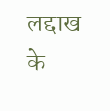लद्दाख के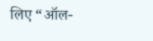लिए “ऑल-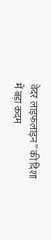वेदर लाइफलाइन” की दिशा में बड़ा कदम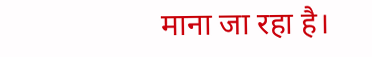माना जा रहा है।